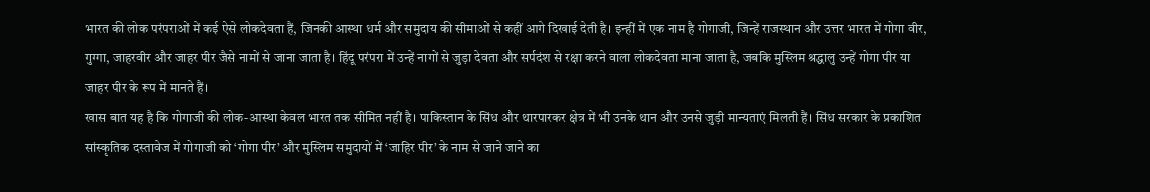भारत की लोक परंपराओं में कई ऐसे लोकदेवता हैं, जिनकी आस्था धर्म और समुदाय की सीमाओं से कहीं आगे दिखाई देती है। इन्हीं में एक नाम है गोगाजी, जिन्हें राजस्थान और उत्तर भारत में गोगा वीर, गुग्गा, जाहरवीर और जाहर पीर जैसे नामों से जाना जाता है। हिंदू परंपरा में उन्हें नागों से जुड़ा देवता और सर्पदंश से रक्षा करने वाला लोकदेवता माना जाता है, जबकि मुस्लिम श्रद्धालु उन्हें गोगा पीर या जाहर पीर के रूप में मानते हैं।
खास बात यह है कि गोगाजी की लोक-आस्था केवल भारत तक सीमित नहीं है। पाकिस्तान के सिंध और थारपारकर क्षेत्र में भी उनके थान और उनसे जुड़ी मान्यताएं मिलती हैं। सिंध सरकार के प्रकाशित सांस्कृतिक दस्तावेज में गोगाजी को ‘गोगा पीर’ और मुस्लिम समुदायों में ‘जाहिर पीर’ के नाम से जाने जाने का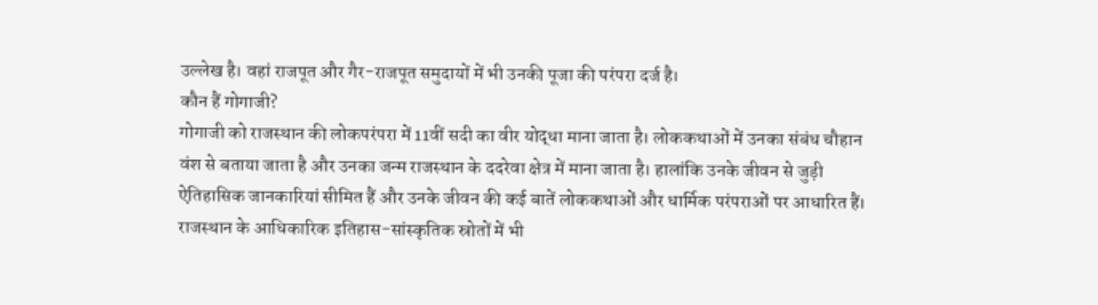उल्लेख है। वहां राजपूत और गैर-राजपूत समुदायों में भी उनकी पूजा की परंपरा दर्ज है।
कौन हैं गोगाजी?
गोगाजी को राजस्थान की लोकपरंपरा में 11वीं सदी का वीर योद्धा माना जाता है। लोककथाओं में उनका संबंध चौहान वंश से बताया जाता है और उनका जन्म राजस्थान के ददरेवा क्षेत्र में माना जाता है। हालांकि उनके जीवन से जुड़ी ऐतिहासिक जानकारियां सीमित हैं और उनके जीवन की कई बातें लोककथाओं और धार्मिक परंपराओं पर आधारित हैं। राजस्थान के आधिकारिक इतिहास-सांस्कृतिक स्रोतों में भी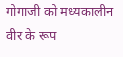गोगाजी को मध्यकालीन वीर के रूप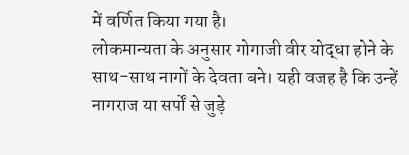में वर्णित किया गया है।
लोकमान्यता के अनुसार गोगाजी वीर योद्धा होने के साथ-साथ नागों के देवता बने। यही वजह है कि उन्हें नागराज या सर्पों से जुड़े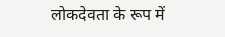लोकदेवता के रूप में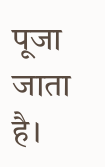पूजा जाता है।